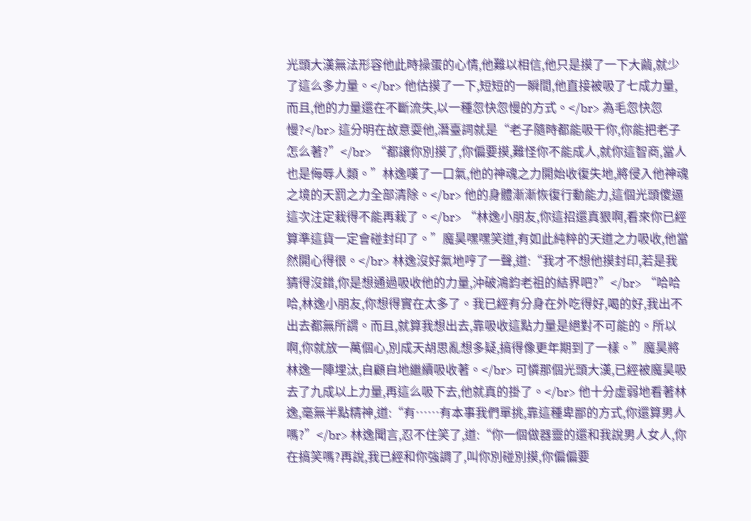光頭大漢無法形容他此時操蛋的心情,他難以相信,他只是摸了一下大繭,就少了這么多力量。</br> 他估摸了一下,短短的一瞬間,他直接被吸了七成力量,而且,他的力量還在不斷流失,以一種忽快忽慢的方式。</br> 為毛忽快忽慢?</br> 這分明在故意耍他,潛臺詞就是“老子隨時都能吸干你,你能把老子怎么著?”</br> “都讓你別摸了,你偏要摸,難怪你不能成人,就你這智商,當人也是侮辱人類。”林逸嘆了一口氣,他的神魂之力開始收復失地,將侵入他神魂之境的天罰之力全部清除。</br> 他的身體漸漸恢復行動能力,這個光頭傻逼這次注定栽得不能再栽了。</br> “林逸小朋友,你這招還真狠啊,看來你已經算準這貨一定會碰封印了。”魔昊嘿嘿笑道,有如此純粹的天道之力吸收,他當然開心得很。</br> 林逸沒好氣地哼了一聲,道:“我才不想他摸封印,若是我猜得沒錯,你是想通過吸收他的力量,沖破鴻鈞老祖的結界吧?”</br> “哈哈哈,林逸小朋友,你想得實在太多了。我已經有分身在外吃得好,喝的好,我出不出去都無所謂。而且,就算我想出去,靠吸收這點力量是絕對不可能的。所以啊,你就放一萬個心,別成天胡思亂想多疑,搞得像更年期到了一樣。”魔昊將林逸一陣埋汰,自顧自地繼續吸收著。</br> 可憐那個光頭大漢,已經被魔昊吸去了九成以上力量,再這么吸下去,他就真的掛了。</br> 他十分虛弱地看著林逸,毫無半點精神,道:“有……有本事我們單挑,靠這種卑鄙的方式,你還算男人嗎?”</br> 林逸聞言,忍不住笑了,道:“你一個做器靈的還和我說男人女人,你在搞笑嗎?再說,我已經和你強調了,叫你別碰別摸,你偏偏要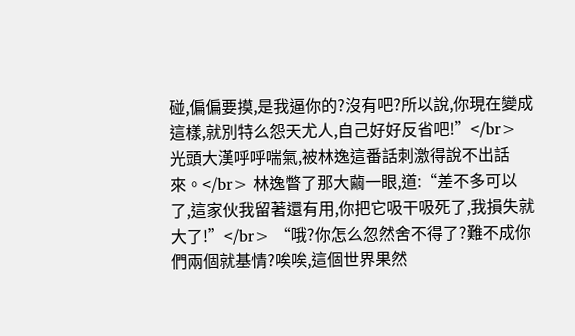碰,偏偏要摸,是我逼你的?沒有吧?所以說,你現在變成這樣,就別特么怨天尤人,自己好好反省吧!”</br> 光頭大漢呼呼喘氣,被林逸這番話刺激得說不出話來。</br> 林逸瞥了那大繭一眼,道:“差不多可以了,這家伙我留著還有用,你把它吸干吸死了,我損失就大了!”</br> “哦?你怎么忽然舍不得了?難不成你們兩個就基情?唉唉,這個世界果然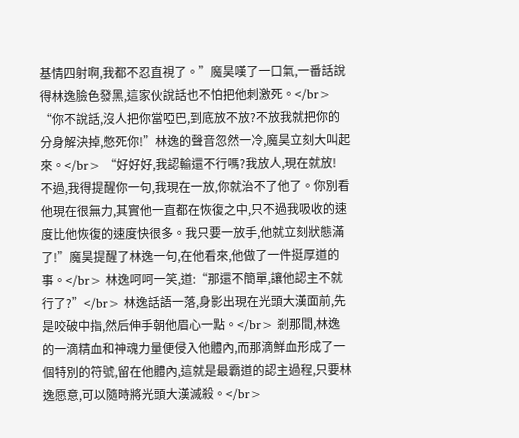基情四射啊,我都不忍直視了。”魔昊嘆了一口氣,一番話說得林逸臉色發黑,這家伙說話也不怕把他刺激死。</br> “你不說話,沒人把你當啞巴,到底放不放?不放我就把你的分身解決掉,憋死你!”林逸的聲音忽然一冷,魔昊立刻大叫起來。</br> “好好好,我認輸還不行嗎?我放人,現在就放!不過,我得提醒你一句,我現在一放,你就治不了他了。你別看他現在很無力,其實他一直都在恢復之中,只不過我吸收的速度比他恢復的速度快很多。我只要一放手,他就立刻狀態滿了!”魔昊提醒了林逸一句,在他看來,他做了一件挺厚道的事。</br> 林逸呵呵一笑,道:“那還不簡單,讓他認主不就行了?”</br> 林逸話語一落,身影出現在光頭大漢面前,先是咬破中指,然后伸手朝他眉心一點。</br> 剎那間,林逸的一滴精血和神魂力量便侵入他體內,而那滴鮮血形成了一個特別的符號,留在他體內,這就是最霸道的認主過程,只要林逸愿意,可以隨時將光頭大漢滅殺。</br>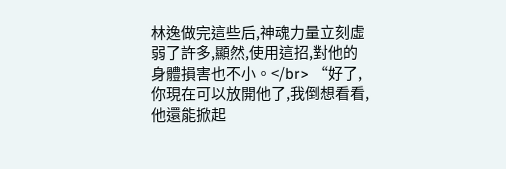林逸做完這些后,神魂力量立刻虛弱了許多,顯然,使用這招,對他的身體損害也不小。</br> “好了,你現在可以放開他了,我倒想看看,他還能掀起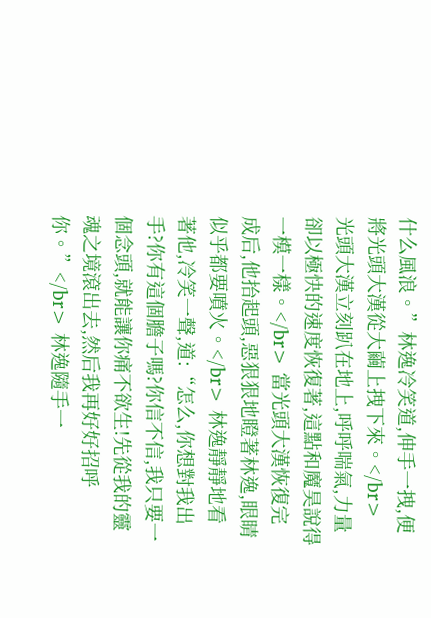什么風浪。”林逸冷笑道,伸手一拽,便將光頭大漢從大繭上拽下來。</br> 光頭大漢立刻趴在地上,呼呼喘氣,力量卻以極快的速度恢復著,這點和魔昊說得一模一樣。</br> 當光頭大漢恢復完成后,他抬起頭,惡狠狠地瞪著林逸,眼睛似乎都要噴火。</br> 林逸靜靜地看著他,冷笑一聲,道:“怎么,你想對我出手?你有這個膽子嗎?你信不信,我只要一個念頭,就能讓你痛不欲生!先從我的靈魂之境滾出去,然后我再好好招呼你。”</br> 林逸隨手一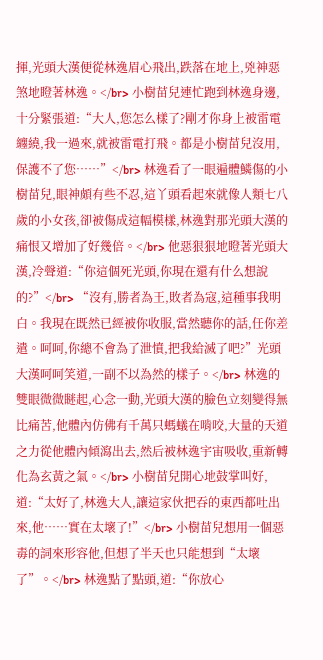揮,光頭大漢便從林逸眉心飛出,跌落在地上,兇神惡煞地瞪著林逸。</br> 小樹苗兒連忙跑到林逸身邊,十分緊張道:“大人,您怎么樣了?剛才你身上被雷電纏繞,我一過來,就被雷電打飛。都是小樹苗兒沒用,保護不了您……”</br> 林逸看了一眼遍體鱗傷的小樹苗兒,眼神頗有些不忍,這丫頭看起來就像人類七八歲的小女孩,卻被傷成這幅模樣,林逸對那光頭大漢的痛恨又增加了好幾倍。</br> 他惡狠狠地瞪著光頭大漢,冷聲道:“你這個死光頭,你現在還有什么想說的?”</br> “沒有,勝者為王,敗者為寇,這種事我明白。我現在既然已經被你收服,當然聽你的話,任你差遣。呵呵,你總不會為了泄憤,把我給滅了吧?”光頭大漢呵呵笑道,一副不以為然的樣子。</br> 林逸的雙眼微微瞇起,心念一動,光頭大漢的臉色立刻變得無比痛苦,他體內仿佛有千萬只螞蟻在啃咬,大量的天道之力從他體內傾瀉出去,然后被林逸宇宙吸收,重新轉化為玄黃之氣。</br> 小樹苗兒開心地鼓掌叫好,道:“太好了,林逸大人,讓這家伙把吞的東西都吐出來,他……實在太壞了!”</br> 小樹苗兒想用一個惡毒的詞來形容他,但想了半天也只能想到“太壞了”。</br> 林逸點了點頭,道:“你放心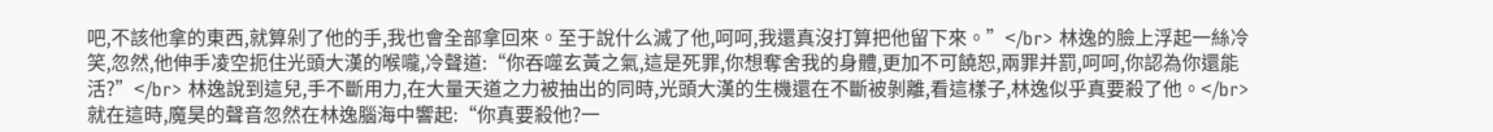吧,不該他拿的東西,就算剁了他的手,我也會全部拿回來。至于說什么滅了他,呵呵,我還真沒打算把他留下來。”</br> 林逸的臉上浮起一絲冷笑,忽然,他伸手凌空扼住光頭大漢的喉嚨,冷聲道:“你吞噬玄黃之氣,這是死罪,你想奪舍我的身體,更加不可饒恕,兩罪并罰,呵呵,你認為你還能活?”</br> 林逸說到這兒,手不斷用力,在大量天道之力被抽出的同時,光頭大漢的生機還在不斷被剝離,看這樣子,林逸似乎真要殺了他。</br> 就在這時,魔昊的聲音忽然在林逸腦海中響起:“你真要殺他?一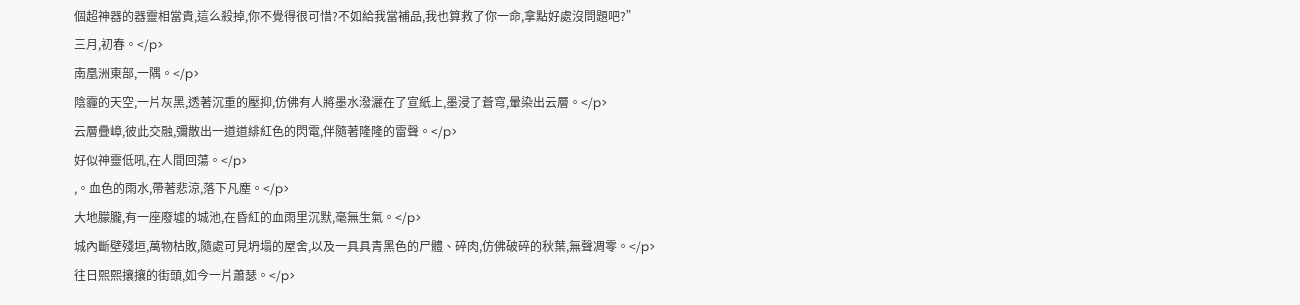個超神器的器靈相當貴,這么殺掉,你不覺得很可惜?不如給我當補品,我也算救了你一命,拿點好處沒問題吧?”
三月,初春。</p>
南凰洲東部,一隅。</p>
陰霾的天空,一片灰黑,透著沉重的壓抑,仿佛有人將墨水潑灑在了宣紙上,墨浸了蒼穹,暈染出云層。</p>
云層疊嶂,彼此交融,彌散出一道道緋紅色的閃電,伴隨著隆隆的雷聲。</p>
好似神靈低吼,在人間回蕩。</p>
,。血色的雨水,帶著悲涼,落下凡塵。</p>
大地朦朧,有一座廢墟的城池,在昏紅的血雨里沉默,毫無生氣。</p>
城內斷壁殘垣,萬物枯敗,隨處可見坍塌的屋舍,以及一具具青黑色的尸體、碎肉,仿佛破碎的秋葉,無聲凋零。</p>
往日熙熙攘攘的街頭,如今一片蕭瑟。</p>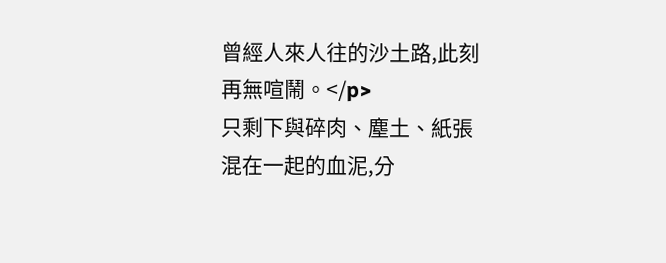曾經人來人往的沙土路,此刻再無喧鬧。</p>
只剩下與碎肉、塵土、紙張混在一起的血泥,分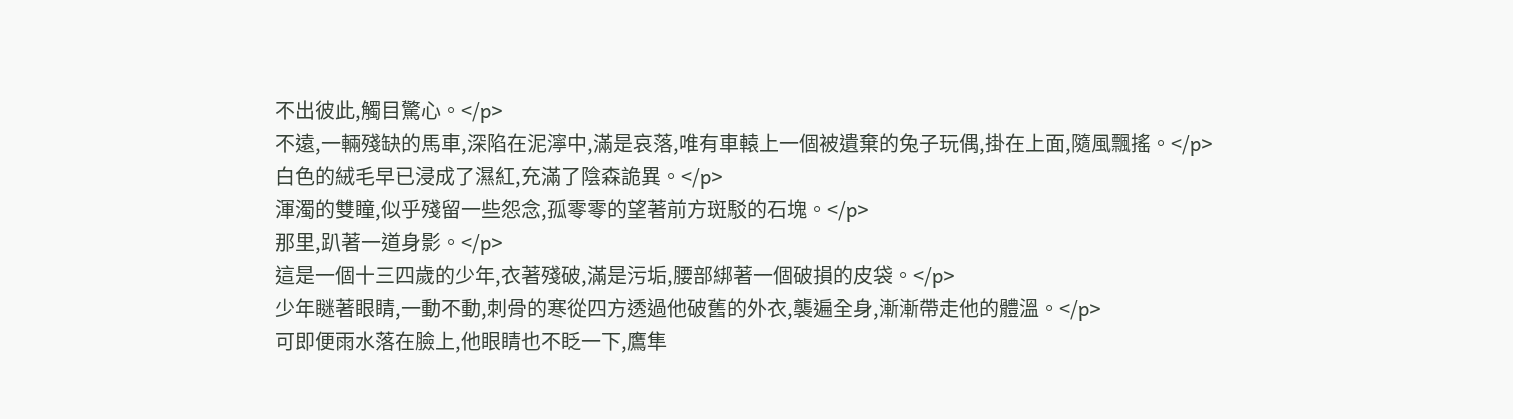不出彼此,觸目驚心。</p>
不遠,一輛殘缺的馬車,深陷在泥濘中,滿是哀落,唯有車轅上一個被遺棄的兔子玩偶,掛在上面,隨風飄搖。</p>
白色的絨毛早已浸成了濕紅,充滿了陰森詭異。</p>
渾濁的雙瞳,似乎殘留一些怨念,孤零零的望著前方斑駁的石塊。</p>
那里,趴著一道身影。</p>
這是一個十三四歲的少年,衣著殘破,滿是污垢,腰部綁著一個破損的皮袋。</p>
少年瞇著眼睛,一動不動,刺骨的寒從四方透過他破舊的外衣,襲遍全身,漸漸帶走他的體溫。</p>
可即便雨水落在臉上,他眼睛也不眨一下,鷹隼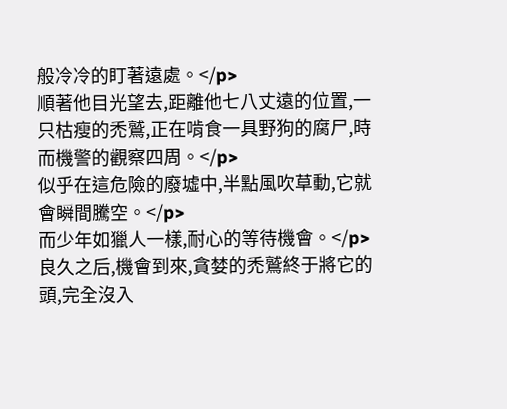般冷冷的盯著遠處。</p>
順著他目光望去,距離他七八丈遠的位置,一只枯瘦的禿鷲,正在啃食一具野狗的腐尸,時而機警的觀察四周。</p>
似乎在這危險的廢墟中,半點風吹草動,它就會瞬間騰空。</p>
而少年如獵人一樣,耐心的等待機會。</p>
良久之后,機會到來,貪婪的禿鷲終于將它的頭,完全沒入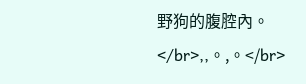野狗的腹腔內。</br>,,。,。</br>